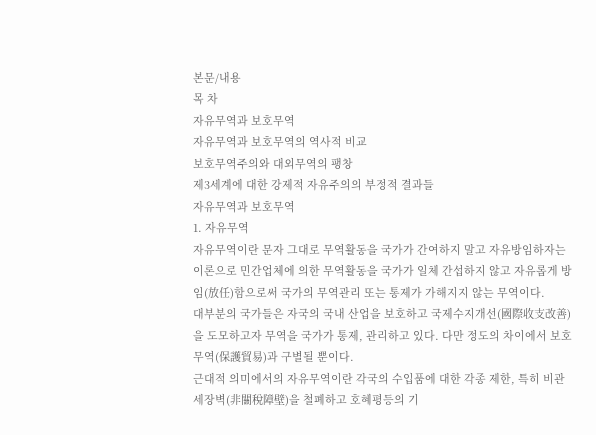본문/내용
목 차
자유무역과 보호무역
자유무역과 보호무역의 역사적 비교
보호무역주의와 대외무역의 팽창
제3세계에 대한 강제적 자유주의의 부정적 결과들
자유무역과 보호무역
1. 자유무역
자유무역이란 문자 그대로 무역활동을 국가가 간여하지 말고 자유방임하자는 이론으로 민간업체에 의한 무역활동을 국가가 일체 간섭하지 않고 자유롭게 방임(放任)함으로써 국가의 무역관리 또는 통제가 가해지지 않는 무역이다.
대부분의 국가들은 자국의 국내 산업을 보호하고 국제수지개선(國際收支改善)을 도모하고자 무역을 국가가 통제, 관리하고 있다. 다만 정도의 차이에서 보호무역(保護貿易)과 구별될 뿐이다.
근대적 의미에서의 자유무역이란 각국의 수입품에 대한 각종 제한, 특히 비관세장벽(非關稅障壁)을 철폐하고 호혜평등의 기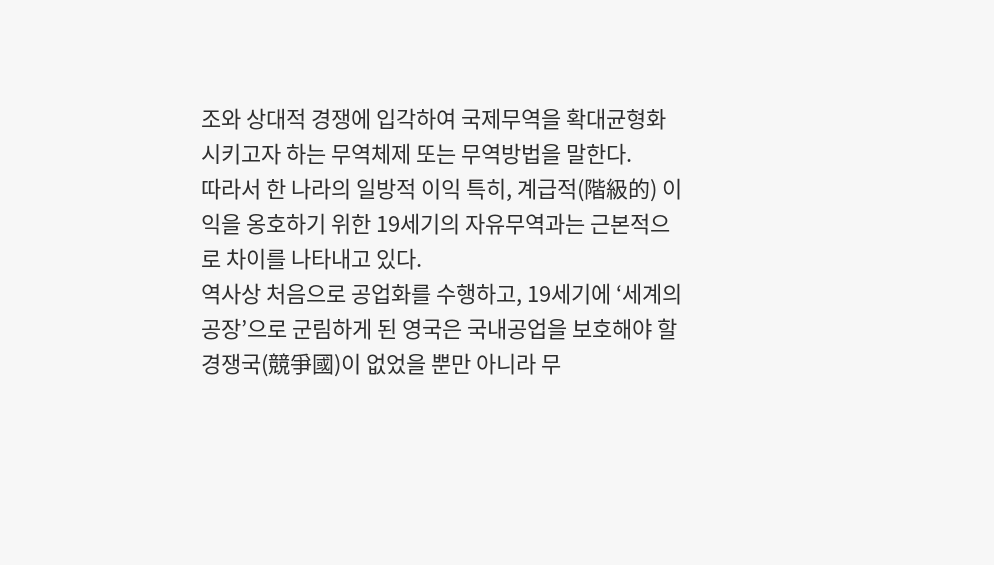조와 상대적 경쟁에 입각하여 국제무역을 확대균형화 시키고자 하는 무역체제 또는 무역방법을 말한다.
따라서 한 나라의 일방적 이익 특히, 계급적(階級的) 이익을 옹호하기 위한 19세기의 자유무역과는 근본적으로 차이를 나타내고 있다.
역사상 처음으로 공업화를 수행하고, 19세기에 ‘세계의 공장’으로 군림하게 된 영국은 국내공업을 보호해야 할 경쟁국(競爭國)이 없었을 뿐만 아니라 무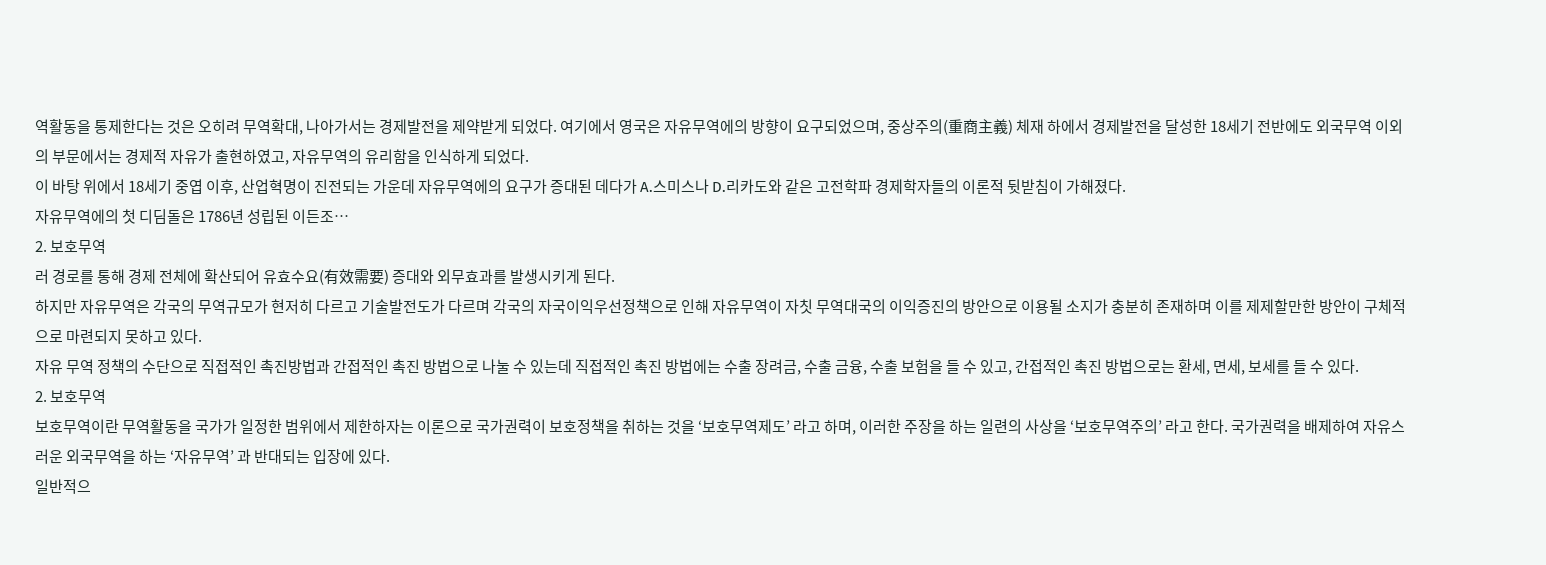역활동을 통제한다는 것은 오히려 무역확대, 나아가서는 경제발전을 제약받게 되었다. 여기에서 영국은 자유무역에의 방향이 요구되었으며, 중상주의(重商主義) 체재 하에서 경제발전을 달성한 18세기 전반에도 외국무역 이외의 부문에서는 경제적 자유가 출현하였고, 자유무역의 유리함을 인식하게 되었다.
이 바탕 위에서 18세기 중엽 이후, 산업혁명이 진전되는 가운데 자유무역에의 요구가 증대된 데다가 A.스미스나 D.리카도와 같은 고전학파 경제학자들의 이론적 뒷받침이 가해졌다.
자유무역에의 첫 디딤돌은 1786년 성립된 이든조…
2. 보호무역
러 경로를 통해 경제 전체에 확산되어 유효수요(有效需要) 증대와 외무효과를 발생시키게 된다.
하지만 자유무역은 각국의 무역규모가 현저히 다르고 기술발전도가 다르며 각국의 자국이익우선정책으로 인해 자유무역이 자칫 무역대국의 이익증진의 방안으로 이용될 소지가 충분히 존재하며 이를 제제할만한 방안이 구체적으로 마련되지 못하고 있다.
자유 무역 정책의 수단으로 직접적인 촉진방법과 간접적인 촉진 방법으로 나눌 수 있는데 직접적인 촉진 방법에는 수출 장려금, 수출 금융, 수출 보험을 들 수 있고, 간접적인 촉진 방법으로는 환세, 면세, 보세를 들 수 있다.
2. 보호무역
보호무역이란 무역활동을 국가가 일정한 범위에서 제한하자는 이론으로 국가권력이 보호정책을 취하는 것을 ‘보호무역제도’ 라고 하며, 이러한 주장을 하는 일련의 사상을 ‘보호무역주의’ 라고 한다. 국가권력을 배제하여 자유스러운 외국무역을 하는 ‘자유무역’ 과 반대되는 입장에 있다.
일반적으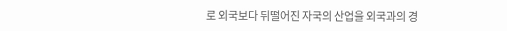로 외국보다 뒤떨어진 자국의 산업을 외국과의 경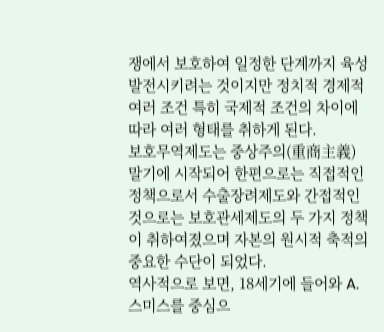쟁에서 보호하여 일정한 단계까지 육성 발전시키려는 것이지만 정치적 경제적 여러 조건 특히 국제적 조건의 차이에 따라 여러 형태를 취하게 된다.
보호무역제도는 중상주의(重商主義) 말기에 시작되어 한편으로는 직접적인 정책으로서 수출장려제도와 간접적인 것으로는 보호관세제도의 두 가지 정책이 취하여졌으며 자본의 원시적 축적의 중요한 수단이 되었다.
역사적으로 보면, 18세기에 들어와 A.스미스를 중심으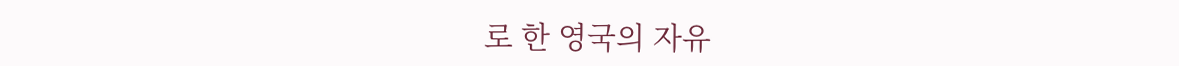로 한 영국의 자유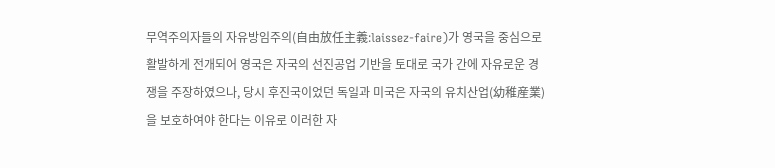무역주의자들의 자유방임주의(自由放任主義:laissez-faire)가 영국을 중심으로 활발하게 전개되어 영국은 자국의 선진공업 기반을 토대로 국가 간에 자유로운 경쟁을 주장하였으나, 당시 후진국이었던 독일과 미국은 자국의 유치산업(幼稚産業)을 보호하여야 한다는 이유로 이러한 자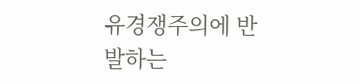유경쟁주의에 반발하는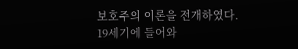보호주의 이론을 전개하였다.
19세기에 들어와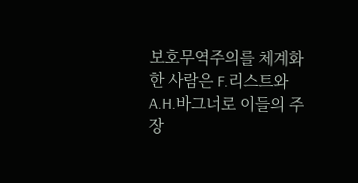보호무역주의를 체계화한 사람은 F.리스트와 A.H.바그너로 이들의 주장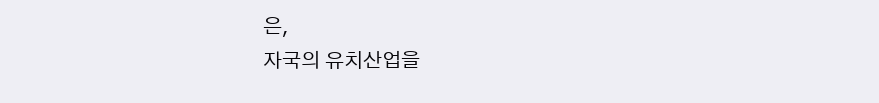은,
자국의 유치산업을